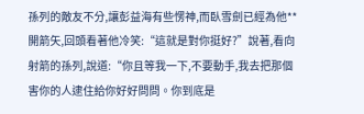孫列的敵友不分,讓彭益海有些愣神,而臥雪劍已經為他**開箭矢,回頭看著他冷笑:“這就是對你挺好?”說著,看向射箭的孫列,說道:“你且等我一下,不要動手,我去把那個害你的人逮住給你好好問問。你到底是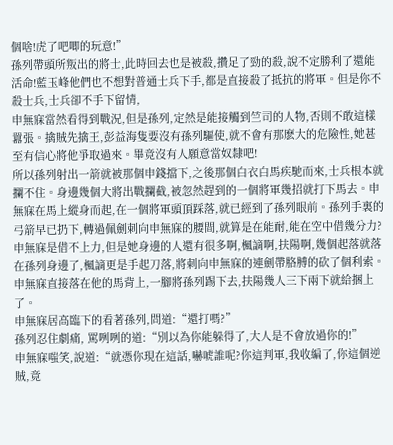個啥!虎了吧唧的玩意!”
孫列帶頭所叛出的將士,此時回去也是被殺,攢足了勁的殺,說不定勝利了還能活命!藍玉峰他們也不想對普通士兵下手,都是直接殺了抵抗的將軍。但是你不殺士兵,士兵卻不手下留情,
申無寐當然看得到戰況,但是孫列,定然是能接觸到竺司的人物,否則不敢這樣囂張。擒賊先擒王,彭益海隻要沒有孫列驅使,就不會有那麽大的危險性,她甚至有信心將他爭取過來。畢竟沒有人願意當奴隸吧!
所以孫列射出一箭就被那個申錢擋下,之後那個白衣白馬疾馳而來,士兵根本就攔不住。身邊幾個大將出戰攔截,被忽然趕到的一個將軍幾招就打下馬去。申無寐在馬上縱身而起,在一個將軍頭頂踩落,就已經到了孫列眼前。孫列手裏的弓箭早已扔下,轉過佩劍刺向申無寐的腰間,就算是在能耐,能在空中借幾分力?
申無寐是借不上力,但是她身邊的人還有很多啊,楓謫啊,扶陽啊,幾個起落就落在孫列身邊了,楓謫更是手起刀落,將刺向申無寐的連劍帶胳膊的砍了個利索。申無寐直接落在他的馬背上,一腳將孫列踢下去,扶陽幾人三下兩下就給捆上了。
申無寐居高臨下的看著孫列,問道:“還打嗎?”
孫列忍住劇痛, 罵咧咧的道:“別以為你能躲得了,大人是不會放過你的!”
申無寐嗤笑,說道:“就憑你現在這話,嚇唬誰呢?你這判軍,我收編了,你這個逆賊,竟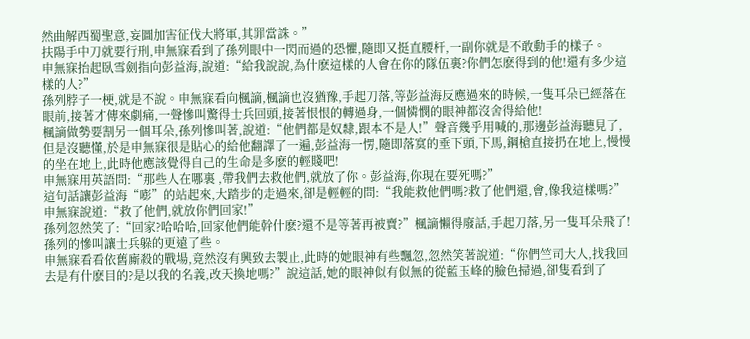然曲解西蜀聖意,妄圖加害征伐大將軍,其罪當誅。”
扶陽手中刀就要行刑,申無寐看到了孫列眼中一閃而過的恐懼,隨即又挺直腰杆,一副你就是不敢動手的樣子。
申無寐抬起臥雪劍指向彭益海,說道:“給我說說,為什麽這樣的人會在你的隊伍裏?你們怎麽得到的他!還有多少這樣的人?”
孫列脖子一梗,就是不說。申無寐看向楓謫,楓謫也沒猶豫,手起刀落,等彭益海反應過來的時候,一隻耳朵已經落在眼前,接著才傳來劇痛,一聲慘叫驚得士兵回頭,接著恨恨的轉過身,一個憐憫的眼神都沒舍得給他!
楓謫做勢要割另一個耳朵,孫列慘叫著,說道:“他們都是奴隸,跟本不是人!”聲音幾乎用喊的,那邊彭益海聽見了,但是沒聽懂,於是申無寐很是貼心的給他翻譯了一遍,彭益海一愣,隨即落寞的垂下頭,下馬,鋼槍直接扔在地上,慢慢的坐在地上,此時他應該覺得自己的生命是多麽的輕賤吧!
申無寐用英語問:“那些人在哪裏 ,帶我們去救他們,就放了你。彭益海,你現在要死嗎?”
這句話讓彭益海“嘭”的站起來,大踏步的走過來,卻是輕輕的問:“我能救他們嗎?救了他們還,會,像我這樣嗎?”
申無寐說道:“救了他們,就放你們回家!”
孫列忽然笑了:“回家?哈哈哈,回家他們能幹什麽?還不是等著再被賣?”楓謫懶得廢話,手起刀落,另一隻耳朵飛了!孫列的慘叫讓士兵躲的更遠了些。
申無寐看看依舊廝殺的戰場,竟然沒有興致去製止,此時的她眼神有些飄忽,忽然笑著說道:“你們竺司大人,找我回去是有什麽目的?是以我的名義,改天換地嗎?”說這話,她的眼神似有似無的從藍玉峰的臉色掃過,卻隻看到了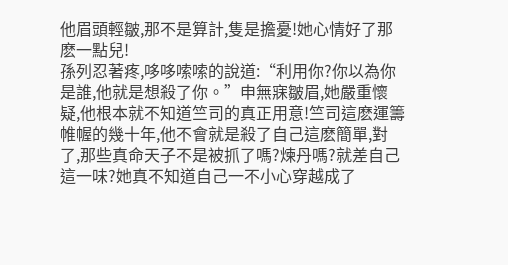他眉頭輕皺,那不是算計,隻是擔憂!她心情好了那麽一點兒!
孫列忍著疼,哆哆嗦嗦的說道:“利用你?你以為你是誰,他就是想殺了你。”申無寐皺眉,她嚴重懷疑,他根本就不知道竺司的真正用意!竺司這麽運籌帷幄的幾十年,他不會就是殺了自己這麽簡單,對了,那些真命天子不是被抓了嗎?煉丹嗎?就差自己這一味?她真不知道自己一不小心穿越成了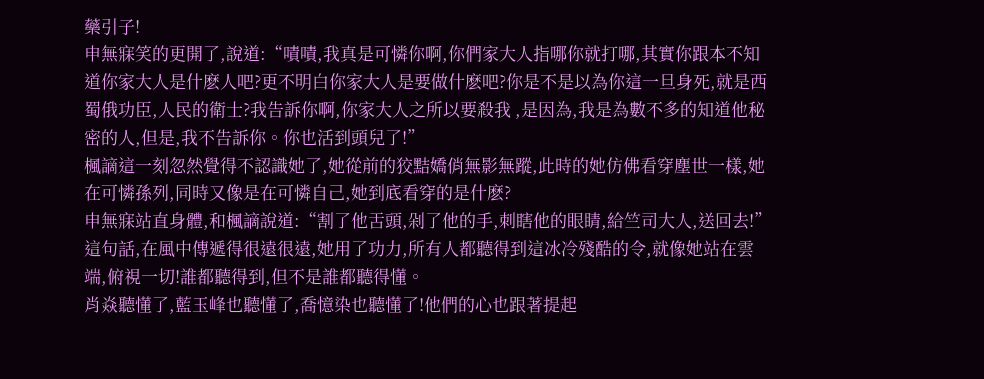藥引子!
申無寐笑的更開了,說道:“嘖嘖,我真是可憐你啊,你們家大人指哪你就打哪,其實你跟本不知道你家大人是什麽人吧?更不明白你家大人是要做什麽吧?你是不是以為你這一旦身死,就是西蜀俄功臣,人民的衛士?我告訴你啊,你家大人之所以要殺我 ,是因為,我是為數不多的知道他秘密的人,但是,我不告訴你。你也活到頭兒了!”
楓謫這一刻忽然覺得不認識她了,她從前的狡黠嬌俏無影無蹤,此時的她仿佛看穿塵世一樣,她在可憐孫列,同時又像是在可憐自己,她到底看穿的是什麽?
申無寐站直身體,和楓謫說道:“割了他舌頭,剁了他的手,刺瞎他的眼睛,給竺司大人,送回去!”這句話,在風中傳遞得很遠很遠,她用了功力,所有人都聽得到這冰冷殘酷的令,就像她站在雲端,俯視一切!誰都聽得到,但不是誰都聽得懂。
肖焱聽懂了,藍玉峰也聽懂了,喬憶染也聽懂了!他們的心也跟著提起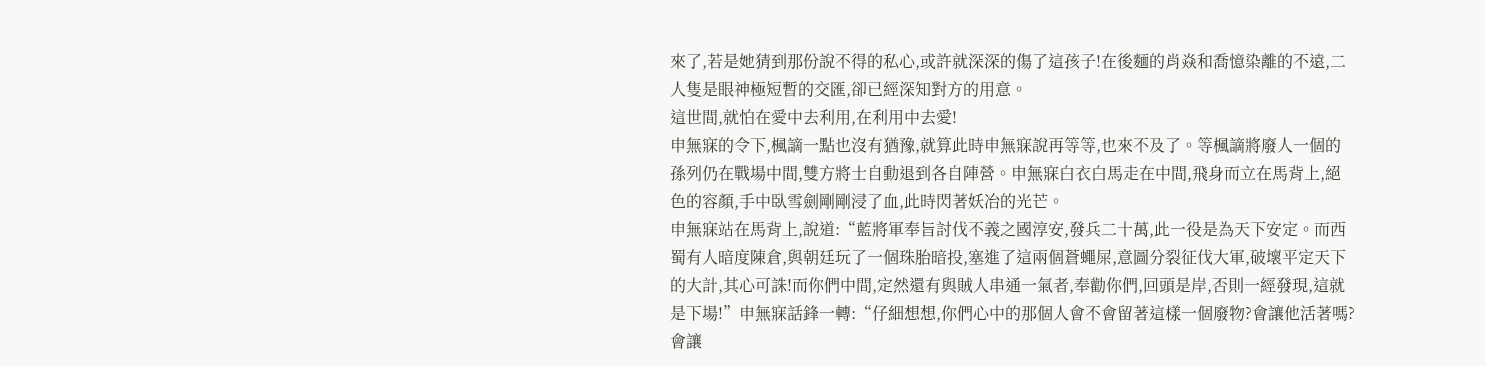來了,若是她猜到那份說不得的私心,或許就深深的傷了這孩子!在後麵的肖焱和喬憶染離的不遠,二人隻是眼神極短暫的交匯,卻已經深知對方的用意。
這世間,就怕在愛中去利用,在利用中去愛!
申無寐的令下,楓謫一點也沒有猶豫,就算此時申無寐說再等等,也來不及了。等楓謫將廢人一個的孫列仍在戰場中間,雙方將士自動退到各自陣營。申無寐白衣白馬走在中間,飛身而立在馬背上,絕色的容顏,手中臥雪劍剛剛浸了血,此時閃著妖冶的光芒。
申無寐站在馬背上,說道:“藍將軍奉旨討伐不義之國淳安,發兵二十萬,此一役是為天下安定。而西蜀有人暗度陳倉,與朝廷玩了一個珠胎暗投,塞進了這兩個蒼蠅屎,意圖分裂征伐大軍,破壞平定天下的大計,其心可誅!而你們中間,定然還有與賊人串通一氣者,奉勸你們,回頭是岸,否則一經發現,這就是下場!”申無寐話鋒一轉:“仔細想想,你們心中的那個人會不會留著這樣一個廢物?會讓他活著嗎?會讓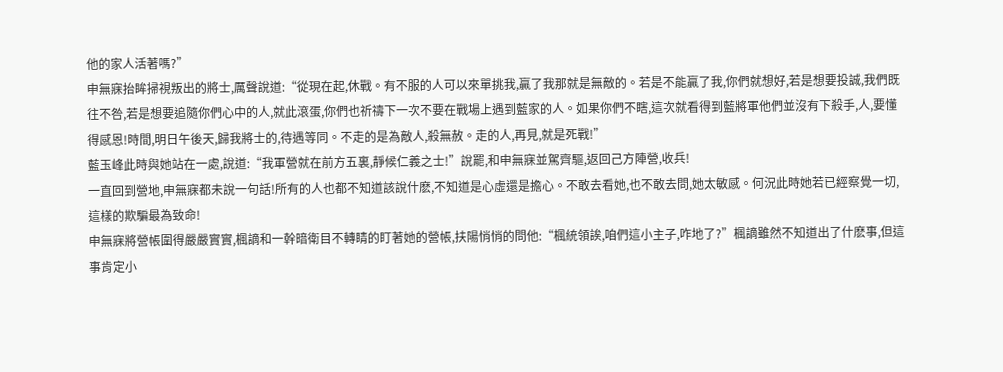他的家人活著嗎?”
申無寐抬眸掃視叛出的將士,厲聲說道:“從現在起,休戰。有不服的人可以來單挑我,贏了我那就是無敵的。若是不能贏了我,你們就想好,若是想要投誠,我們既往不咎,若是想要追隨你們心中的人,就此滾蛋,你們也祈禱下一次不要在戰場上遇到藍家的人。如果你們不瞎,這次就看得到藍將軍他們並沒有下殺手,人,要懂得感恩!時間,明日午後天,歸我將士的,待遇等同。不走的是為敵人,殺無赦。走的人,再見,就是死戰!”
藍玉峰此時與她站在一處,說道:“我軍營就在前方五裏,靜候仁義之士!”說罷,和申無寐並駕齊驅,返回己方陣營,收兵!
一直回到營地,申無寐都未說一句話!所有的人也都不知道該說什麽,不知道是心虛還是擔心。不敢去看她,也不敢去問,她太敏感。何況此時她若已經察覺一切,這樣的欺騙最為致命!
申無寐將營帳圍得嚴嚴實實,楓謫和一幹暗衛目不轉睛的盯著她的營帳,扶陽悄悄的問他:“楓統領誒,咱們這小主子,咋地了?”楓謫雖然不知道出了什麽事,但這事肯定小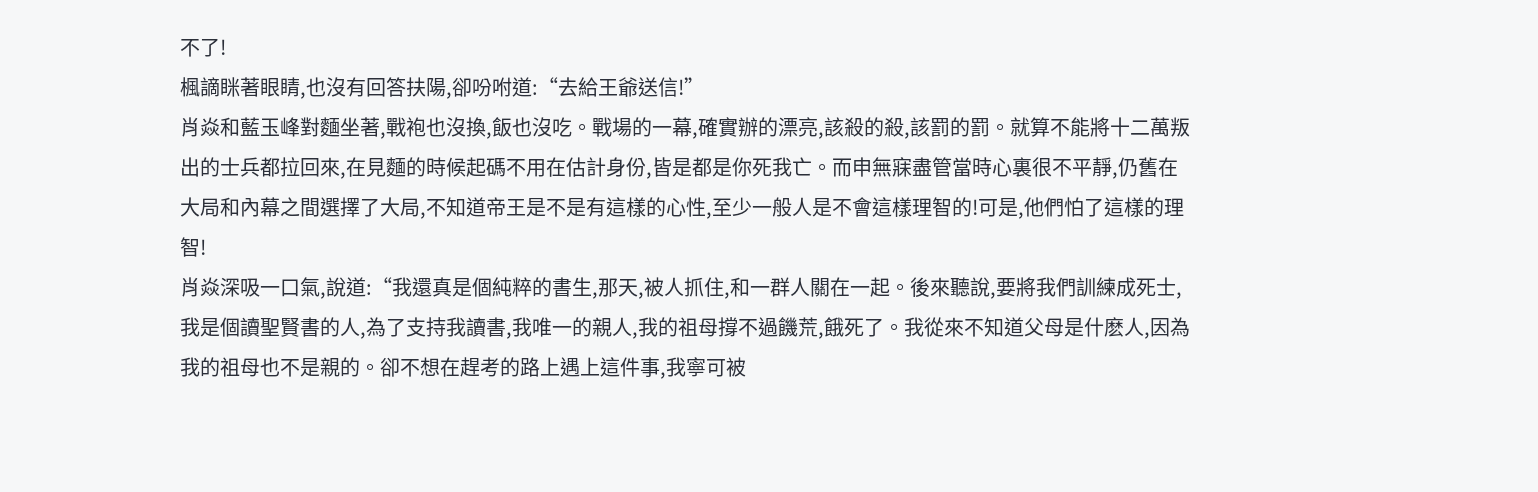不了!
楓謫眯著眼睛,也沒有回答扶陽,卻吩咐道:“去給王爺送信!”
肖焱和藍玉峰對麵坐著,戰袍也沒換,飯也沒吃。戰場的一幕,確實辦的漂亮,該殺的殺,該罰的罰。就算不能將十二萬叛出的士兵都拉回來,在見麵的時候起碼不用在估計身份,皆是都是你死我亡。而申無寐盡管當時心裏很不平靜,仍舊在大局和內幕之間選擇了大局,不知道帝王是不是有這樣的心性,至少一般人是不會這樣理智的!可是,他們怕了這樣的理智!
肖焱深吸一口氣,說道:“我還真是個純粹的書生,那天,被人抓住,和一群人關在一起。後來聽說,要將我們訓練成死士,我是個讀聖賢書的人,為了支持我讀書,我唯一的親人,我的祖母撐不過饑荒,餓死了。我從來不知道父母是什麽人,因為我的祖母也不是親的。卻不想在趕考的路上遇上這件事,我寧可被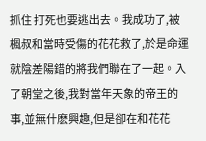抓住 打死也要逃出去。我成功了,被楓叔和當時受傷的花花救了,於是命運就陰差陽錯的將我們聯在了一起。入了朝堂之後,我對當年天象的帝王的事,並無什麽興趣,但是卻在和花花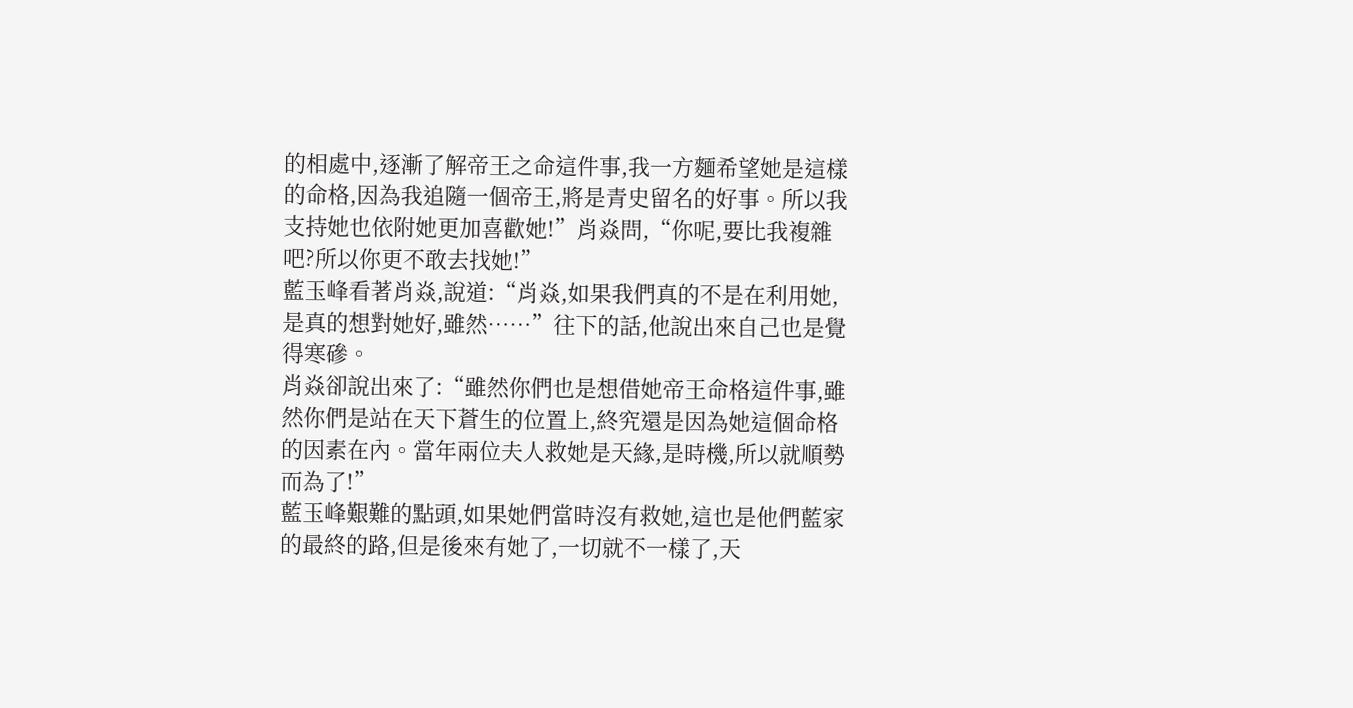的相處中,逐漸了解帝王之命這件事,我一方麵希望她是這樣的命格,因為我追隨一個帝王,將是青史留名的好事。所以我支持她也依附她更加喜歡她!”肖焱問,“你呢,要比我複雜吧?所以你更不敢去找她!”
藍玉峰看著肖焱,說道:“肖焱,如果我們真的不是在利用她,是真的想對她好,雖然……”往下的話,他說出來自己也是覺得寒磣。
肖焱卻說出來了:“雖然你們也是想借她帝王命格這件事,雖然你們是站在天下蒼生的位置上,終究還是因為她這個命格的因素在內。當年兩位夫人救她是天緣,是時機,所以就順勢而為了!”
藍玉峰艱難的點頭,如果她們當時沒有救她,這也是他們藍家的最終的路,但是後來有她了,一切就不一樣了,天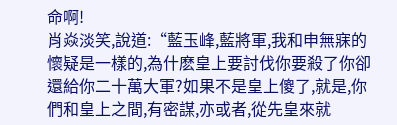命啊!
肖焱淡笑,說道:“藍玉峰,藍將軍,我和申無寐的懷疑是一樣的,為什麽皇上要討伐你要殺了你卻還給你二十萬大軍?如果不是皇上傻了,就是,你們和皇上之間,有密謀,亦或者,從先皇來就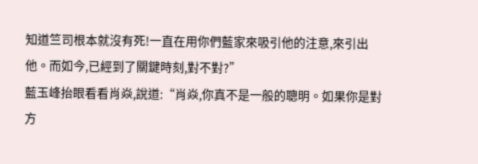知道竺司根本就沒有死!一直在用你們藍家來吸引他的注意,來引出他。而如今,已經到了關鍵時刻,對不對?”
藍玉峰抬眼看看肖焱,說道:“肖焱,你真不是一般的聰明。如果你是對方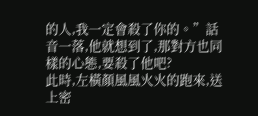的人,我一定會殺了你的。”話音一落,他就想到了,那對方也同樣的心態,要殺了他吧?
此時,左橫顏風風火火的跑來,送上密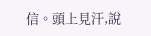信。頭上見汗,說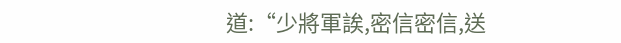道:“少將軍誒,密信密信,送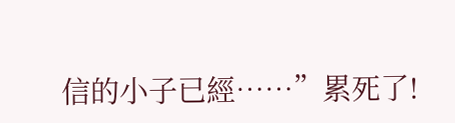信的小子已經……”累死了!